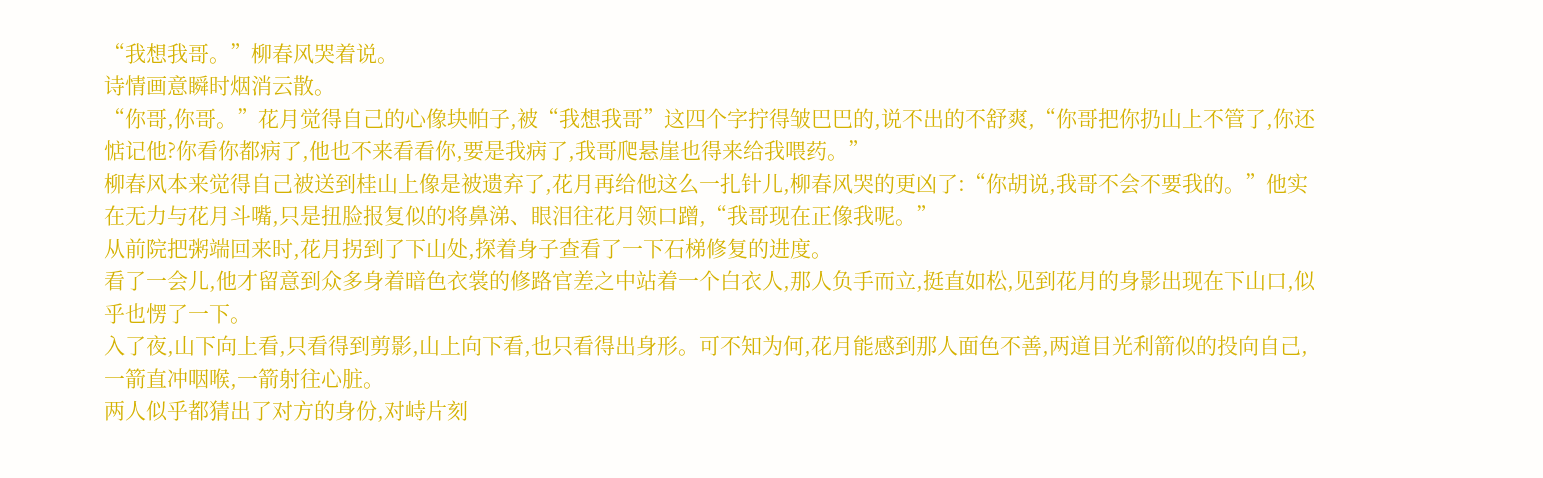“我想我哥。”柳春风哭着说。
诗情画意瞬时烟消云散。
“你哥,你哥。”花月觉得自己的心像块帕子,被“我想我哥”这四个字拧得皱巴巴的,说不出的不舒爽,“你哥把你扔山上不管了,你还惦记他?你看你都病了,他也不来看看你,要是我病了,我哥爬悬崖也得来给我喂药。”
柳春风本来觉得自己被送到桂山上像是被遗弃了,花月再给他这么一扎针儿,柳春风哭的更凶了:“你胡说,我哥不会不要我的。”他实在无力与花月斗嘴,只是扭脸报复似的将鼻涕、眼泪往花月领口蹭,“我哥现在正像我呢。”
从前院把粥端回来时,花月拐到了下山处,探着身子查看了一下石梯修复的进度。
看了一会儿,他才留意到众多身着暗色衣裳的修路官差之中站着一个白衣人,那人负手而立,挺直如松,见到花月的身影出现在下山口,似乎也愣了一下。
入了夜,山下向上看,只看得到剪影,山上向下看,也只看得出身形。可不知为何,花月能感到那人面色不善,两道目光利箭似的投向自己,一箭直冲咽喉,一箭射往心脏。
两人似乎都猜出了对方的身份,对峙片刻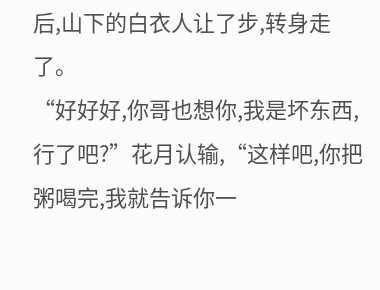后,山下的白衣人让了步,转身走了。
“好好好,你哥也想你,我是坏东西,行了吧?”花月认输,“这样吧,你把粥喝完,我就告诉你一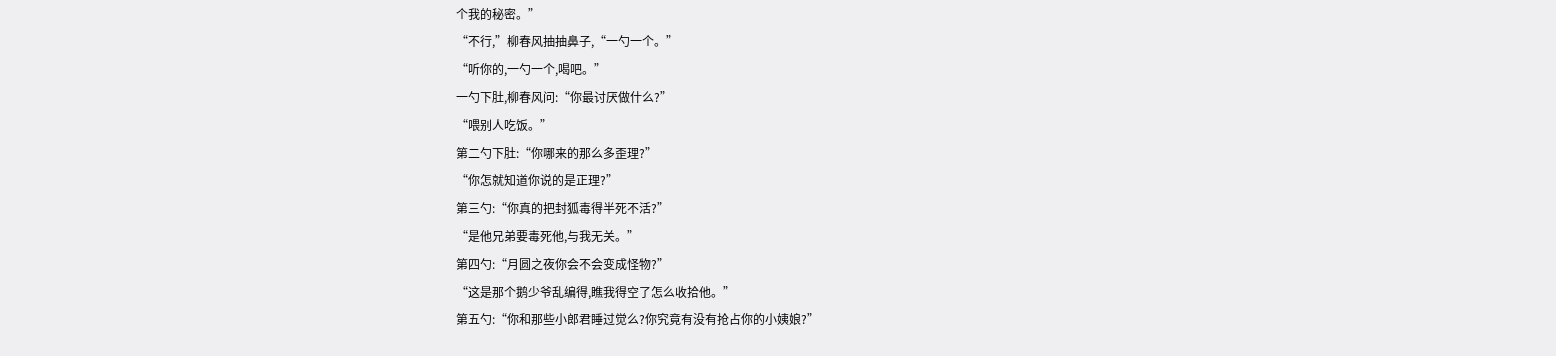个我的秘密。”
“不行,”柳春风抽抽鼻子,“一勺一个。”
“听你的,一勺一个,喝吧。”
一勺下肚,柳春风问:“你最讨厌做什么?”
“喂别人吃饭。”
第二勺下肚:“你哪来的那么多歪理?”
“你怎就知道你说的是正理?”
第三勺:“你真的把封狐毒得半死不活?”
“是他兄弟要毒死他,与我无关。”
第四勺:“月圆之夜你会不会变成怪物?”
“这是那个鹅少爷乱编得,瞧我得空了怎么收拾他。”
第五勺:“你和那些小郎君睡过觉么?你究竟有没有抢占你的小姨娘?”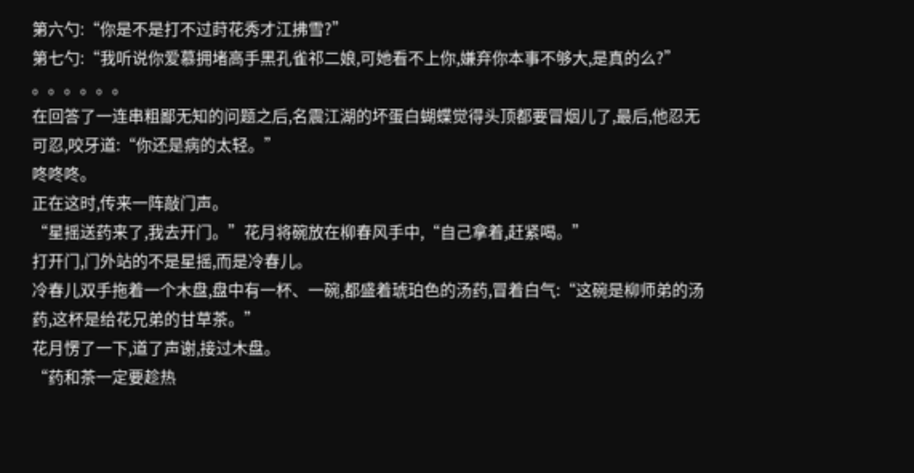第六勺:“你是不是打不过莳花秀才江拂雪?”
第七勺:“我听说你爱慕拥堵高手黑孔雀祁二娘,可她看不上你,嫌弃你本事不够大,是真的么?”
。。。。。。
在回答了一连串粗鄙无知的问题之后,名震江湖的坏蛋白蝴蝶觉得头顶都要冒烟儿了,最后,他忍无可忍,咬牙道:“你还是病的太轻。”
咚咚咚。
正在这时,传来一阵敲门声。
“星摇送药来了,我去开门。”花月将碗放在柳春风手中,“自己拿着,赶紧喝。”
打开门,门外站的不是星摇,而是冷春儿。
冷春儿双手拖着一个木盘,盘中有一杯、一碗,都盛着琥珀色的汤药,冒着白气:“这碗是柳师弟的汤药,这杯是给花兄弟的甘草茶。”
花月愣了一下,道了声谢,接过木盘。
“药和茶一定要趁热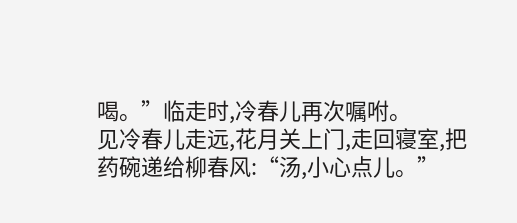喝。”临走时,冷春儿再次嘱咐。
见冷春儿走远,花月关上门,走回寝室,把药碗递给柳春风:“汤,小心点儿。”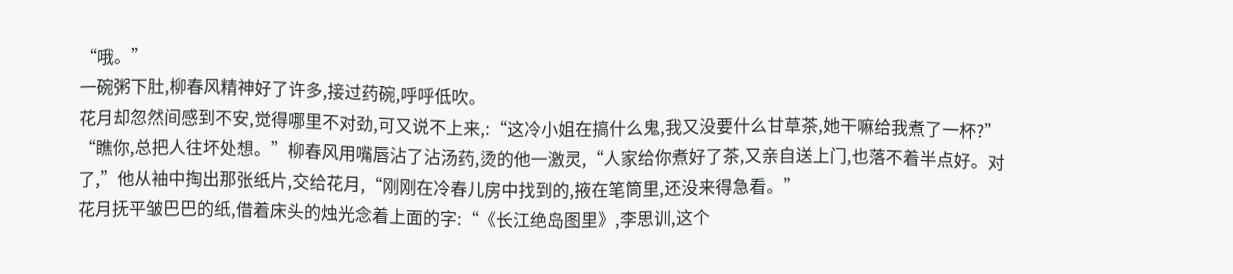“哦。”
一碗粥下肚,柳春风精神好了许多,接过药碗,呼呼低吹。
花月却忽然间感到不安,觉得哪里不对劲,可又说不上来,:“这冷小姐在搞什么鬼,我又没要什么甘草茶,她干嘛给我煮了一杯?”
“瞧你,总把人往坏处想。”柳春风用嘴唇沾了沾汤药,烫的他一激灵,“人家给你煮好了茶,又亲自送上门,也落不着半点好。对了,”他从袖中掏出那张纸片,交给花月,“刚刚在冷春儿房中找到的,掖在笔筒里,还没来得急看。”
花月抚平皱巴巴的纸,借着床头的烛光念着上面的字:“《长江绝岛图里》,李思训,这个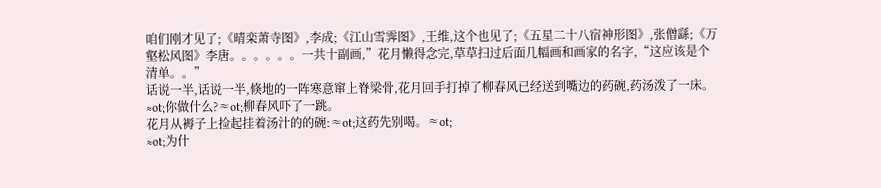咱们刚才见了;《晴栾萧寺图》,李成;《江山雪霁图》,王维,这个也见了;《五星二十八宿神形图》,张僧繇;《万壑松风图》李唐。。。。。。一共十副画,”花月懒得念完,草草扫过后面几幅画和画家的名字,“这应该是个清单。。”
话说一半,话说一半,倏地的一阵寒意窜上脊梁骨,花月回手打掉了柳春风已经送到嘴边的药碗,药汤泼了一床。
≈ot;你做什么?≈ot;柳春风吓了一跳。
花月从褥子上捡起挂着汤汁的的碗:≈ot;这药先别喝。≈ot;
≈ot;为什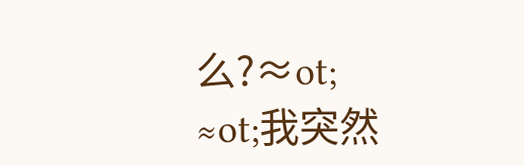么?≈ot;
≈ot;我突然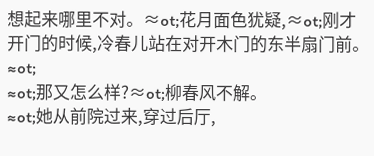想起来哪里不对。≈ot;花月面色犹疑,≈ot;刚才开门的时候,冷春儿站在对开木门的东半扇门前。≈ot;
≈ot;那又怎么样?≈ot;柳春风不解。
≈ot;她从前院过来,穿过后厅,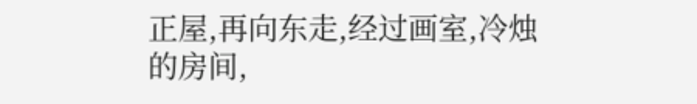正屋,再向东走,经过画室,冷烛的房间,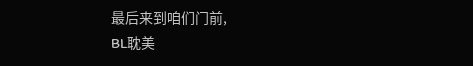最后来到咱们门前,
BL耽美